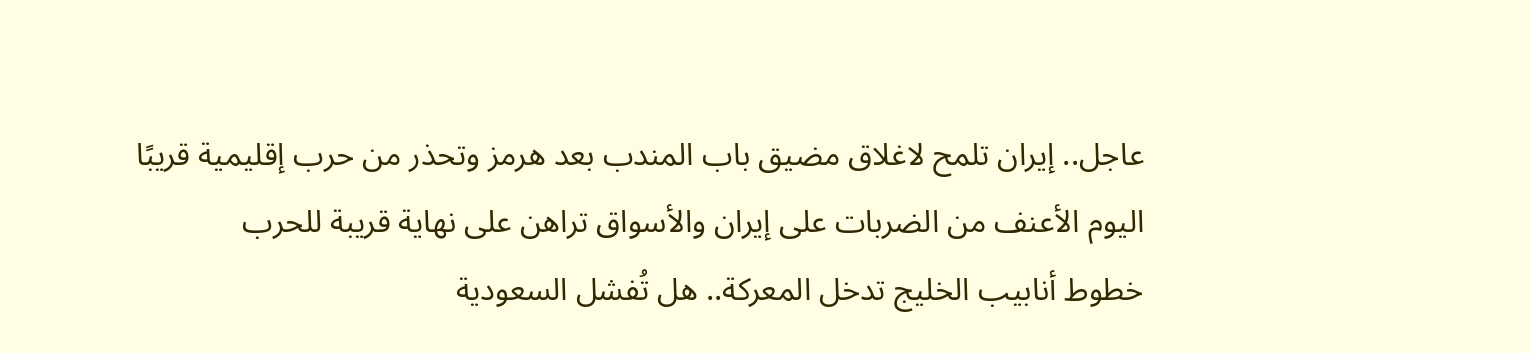عاجل.. إيران تلمح لاغلاق مضيق باب المندب بعد هرمز وتحذر من حرب إقليمية قريبًا
اليوم الأعنف من الضربات على إيران والأسواق تراهن على نهاية قريبة للحرب
خطوط أنابيب الخليج تدخل المعركة.. هل تُفشل السعودية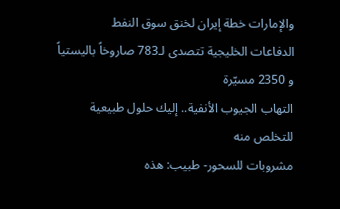والإمارات خطة إيران لخنق سوق النفط
الدفاعات الخليجية تتصدى لـ783 صاروخاً باليستياً و 2350 مسيّرة
التهاب الجيوب الأنفية.. إليك حلول طبيعية للتخلص منه
مشروبات للسحور- طبيب: هذه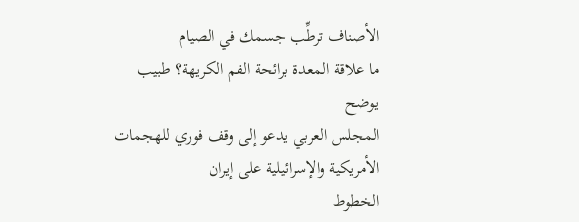الأصناف ترطِّب جسمك في الصيام
ما علاقة المعدة برائحة الفم الكريهة؟ طبيب يوضح
المجلس العربي يدعو إلى وقف فوري للهجمات الأمريكية والإسرائيلية على إيران
الخطوط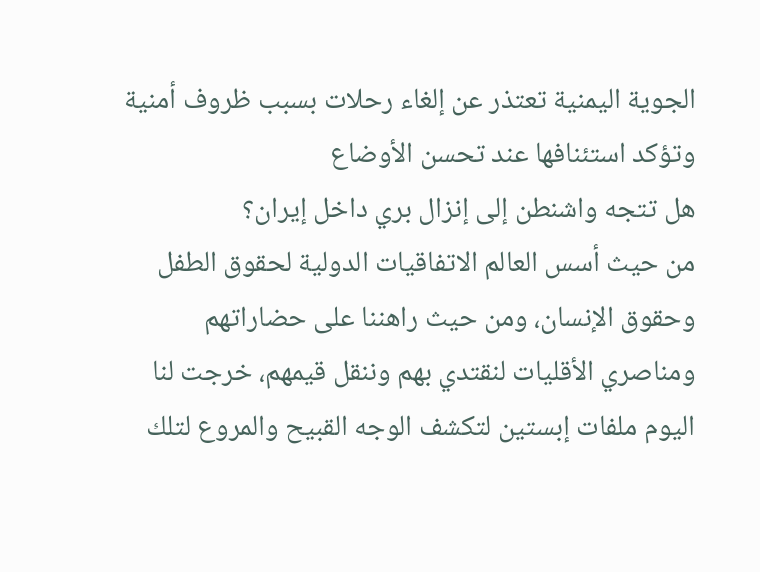الجوية اليمنية تعتذر عن إلغاء رحلات بسبب ظروف أمنية وتؤكد استئنافها عند تحسن الأوضاع
هل تتجه واشنطن إلى إنزال بري داخل إيران؟
من حيث أسس العالم الاتفاقيات الدولية لحقوق الطفل وحقوق الإنسان، ومن حيث راهننا على حضاراتهم ومناصري الأقليات لنقتدي بهم وننقل قيمهم، خرجت لنا اليوم ملفات إبستين لتكشف الوجه القبيح والمروع لتلك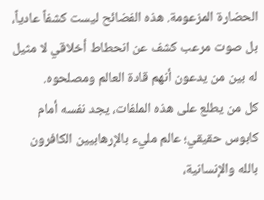الحضارة المزعومة. هذه الفضائح ليست كشفاً عادياً، بل صوت مرعب كشف عن انحطاط أخلاقي لا مثيل له بين من يدعون أنهم قادة العالم ومصلحوه.
كل من يطلع على هذه الملفات، يجد نفسه أمام كابوس حقيقي؛ عالم مليء بالإرهابيين الكافرون بالله والإنسانية،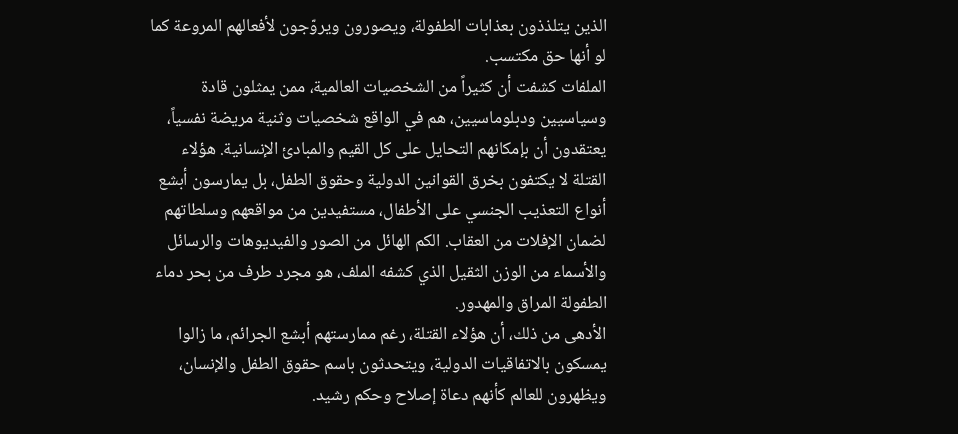الذين يتلذذون بعذابات الطفولة، ويصورون ويروّجون لأفعالهم المروعة كما لو أنها حق مكتسب.
الملفات كشفت أن كثيراً من الشخصيات العالمية، ممن يمثلون قادة وسياسيين ودبلوماسيين، هم في الواقع شخصيات وثنية مريضة نفسياً، يعتقدون أن بإمكانهم التحايل على كل القيم والمبادئ الإنسانية. هؤلاء القتلة لا يكتفون بخرق القوانين الدولية وحقوق الطفل، بل يمارسون أبشع أنواع التعذيب الجنسي على الأطفال، مستفيدين من مواقعهم وسلطاتهم لضمان الإفلات من العقاب. الكم الهائل من الصور والفيديوهات والرسائل والأسماء من الوزن الثقيل الذي كشفه الملف، هو مجرد طرف من بحر دماء الطفولة المراق والمهدور.
الأدهى من ذلك، أن هؤلاء القتلة، رغم ممارستهم أبشع الجرائم، ما زالوا يمسكون بالاتفاقيات الدولية، ويتحدثون باسم حقوق الطفل والإنسان، ويظهرون للعالم كأنهم دعاة إصلاح وحكم رشيد.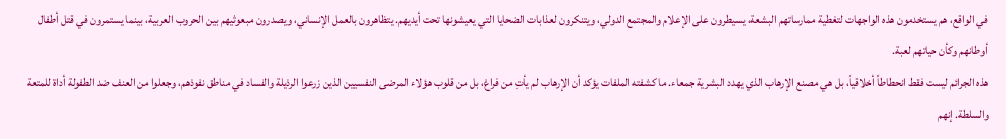في الواقع، هم يستخدمون هذه الواجهات لتغطية ممارساتهم البشعة، يسيطرون على الإعلام والمجتمع الدولي، ويتنكرون لعذابات الضحايا التي يعيشونها تحت أيديهم. يتظاهرون بالعمل الإنساني، ويصدرون مبعوثيهم بين الحروب العربية، بينما يستمرون في قتل أطفال أوطانهم وكأن حياتهم لعبة.
هذه الجرائم ليست فقط انحطاطاً أخلاقياً، بل هي مصنع الإرهاب الذي يهدد البشرية جمعاء. ما كشفته الملفات يؤكد أن الإرهاب لم يأتِ من فراغ، بل من قلوب هؤلاء المرضى النفسيين الذين زرعوا الرذيلة والفساد في مناطق نفوذهم، وجعلوا من العنف ضد الطفولة أداة للمتعة والسلطة. إنهم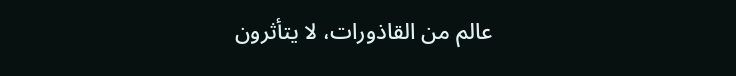عالم من القاذورات، لا يتأثرون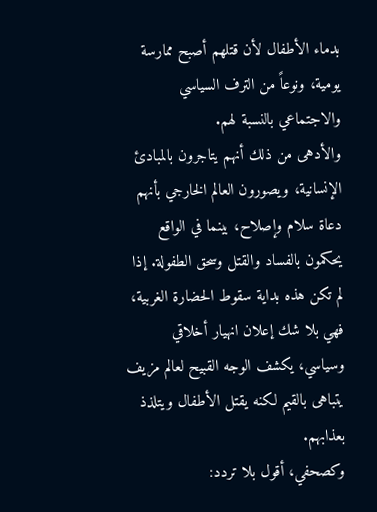بدماء الأطفال لأن قتلهم أصبح ممارسة يومية، ونوعاً من الترف السياسي والاجتماعي بالنسبة لهم.
والأدهى من ذلك أنهم يتاجرون بالمبادئ الإنسانية، ويصورون العالم الخارجي بأنهم دعاة سلام وإصلاح، بينما في الواقع يحكمون بالفساد والقتل وسحق الطفولة. إذا لم تكن هذه بداية سقوط الحضارة الغربية، فهي بلا شك إعلان انهيار أخلاقي وسياسي، يكشف الوجه القبيح لعالم مزيف يتباهى بالقيم لكنه يقتل الأطفال ويتلذذ بعذابهم.
وكصحفي، أقول بلا تردد: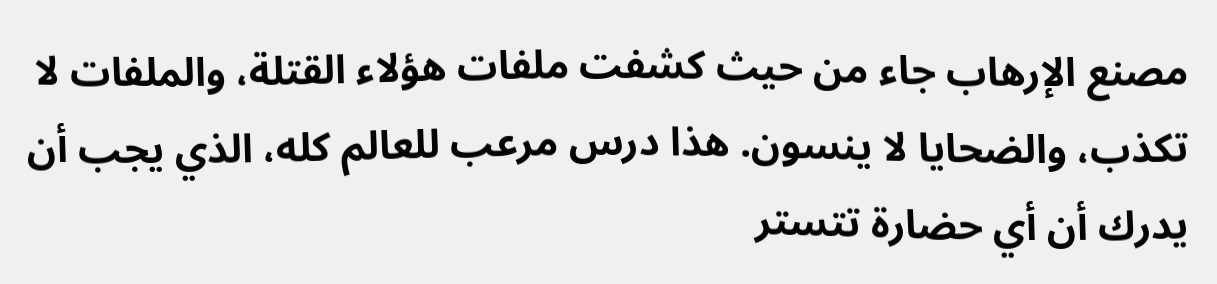مصنع الإرهاب جاء من حيث كشفت ملفات هؤلاء القتلة، والملفات لا تكذب، والضحايا لا ينسون. هذا درس مرعب للعالم كله، الذي يجب أن يدرك أن أي حضارة تتستر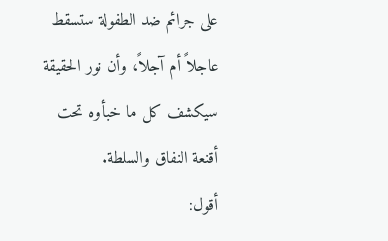على جرائم ضد الطفولة ستسقط عاجلاً أم آجلاً، وأن نور الحقيقة سيكشف كل ما خبأوه تحت أقنعة النفاق والسلطة.
أقول: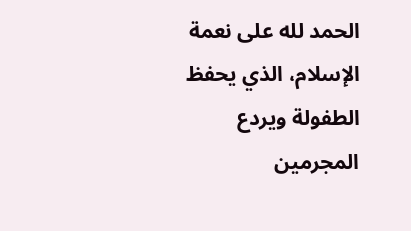الحمد لله على نعمة الإسلام، الذي يحفظ الطفولة ويردع المجرمين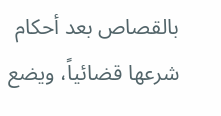بالقصاص بعد أحكام شرعها قضائياً، ويضع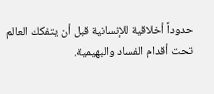حدوداً أخلاقية للإنسانية قبل أن يتفكك العالم تحت أقدام الفساد والبهيمية.